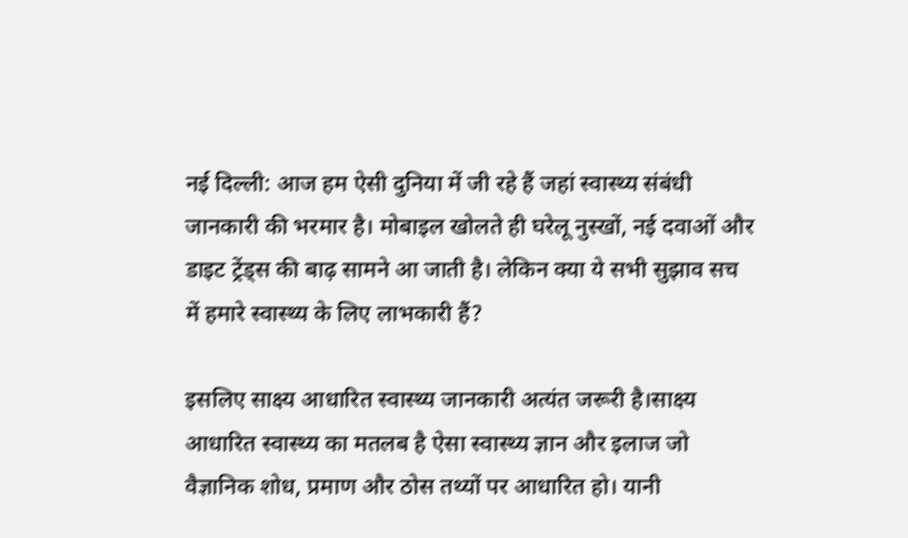नई दिल्ली: आज हम ऐसी दुनिया में जी रहे हैं जहां स्वास्थ्य संबंधी जानकारी की भरमार है। मोबाइल खोलते ही घरेलू नुस्खों, नई दवाओं और डाइट ट्रेंड्स की बाढ़ सामने आ जाती है। लेकिन क्या ये सभी सुझाव सच में हमारे स्वास्थ्य के लिए लाभकारी हैं?

इसलिए साक्ष्य आधारित स्वास्थ्य जानकारी अत्यंत जरूरी है।साक्ष्य आधारित स्वास्थ्य का मतलब है ऐसा स्वास्थ्य ज्ञान और इलाज जो वैज्ञानिक शोध, प्रमाण और ठोस तथ्यों पर आधारित हो। यानी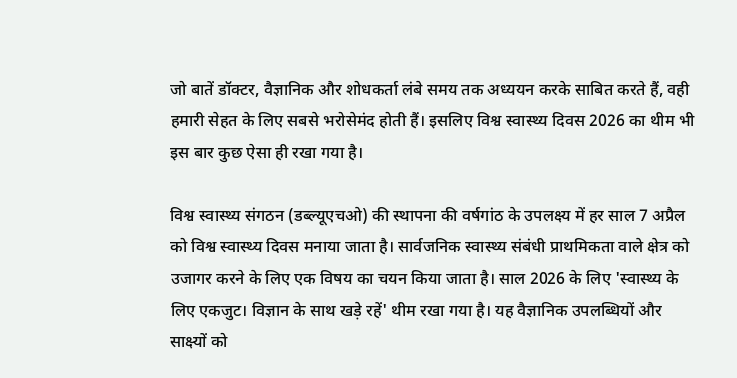जो बातें डॉक्टर, वैज्ञानिक और शोधकर्ता लंबे समय तक अध्ययन करके साबित करते हैं, वही हमारी सेहत के लिए सबसे भरोसेमंद होती हैं। इसलिए विश्व स्वास्थ्य दिवस 2026 का थीम भी इस बार कुछ ऐसा ही रखा गया है।

विश्व स्वास्थ्य संगठन (डब्ल्यूएचओ) की स्थापना की वर्षगांठ के उपलक्ष्य में हर साल 7 अप्रैल को विश्व स्वास्थ्य दिवस मनाया जाता है। सार्वजनिक स्वास्थ्य संबंधी प्राथमिकता वाले क्षेत्र को उजागर करने के लिए एक विषय का चयन किया जाता है। साल 2026 के लिए 'स्वास्थ्य के लिए एकजुट। विज्ञान के साथ खड़े रहें' थीम रखा गया है। यह वैज्ञानिक उपलब्धियों और साक्ष्यों को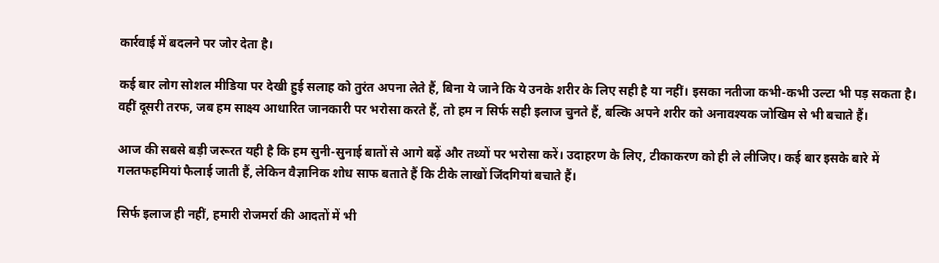कार्रवाई में बदलने पर जोर देता है।

कई बार लोग सोशल मीडिया पर देखी हुई सलाह को तुरंत अपना लेते हैं, बिना ये जाने कि ये उनके शरीर के लिए सही है या नहीं। इसका नतीजा कभी-कभी उल्टा भी पड़ सकता है। वहीं दूसरी तरफ, जब हम साक्ष्य आधारित जानकारी पर भरोसा करते हैं, तो हम न सिर्फ सही इलाज चुनते हैं, बल्कि अपने शरीर को अनावश्यक जोखिम से भी बचाते हैं।

आज की सबसे बड़ी जरूरत यही है कि हम सुनी-सुनाई बातों से आगे बढ़ें और तथ्यों पर भरोसा करें। उदाहरण के लिए, टीकाकरण को ही ले लीजिए। कई बार इसके बारे में गलतफहमियां फैलाई जाती हैं, लेकिन वैज्ञानिक शोध साफ बताते हैं कि टीके लाखों जिंदगियां बचाते हैं।

सिर्फ इलाज ही नहीं, हमारी रोजमर्रा की आदतों में भी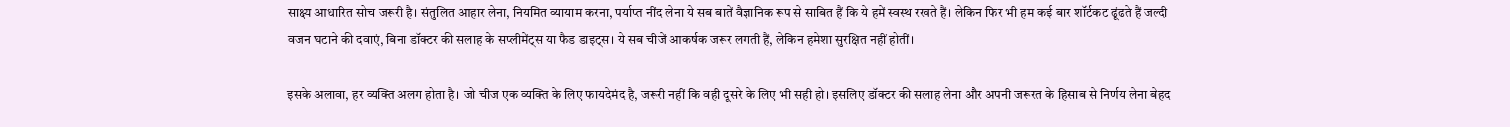साक्ष्य आधारित सोच जरूरी है। संतुलित आहार लेना, नियमित व्यायाम करना, पर्याप्त नींद लेना ये सब बातें वैज्ञानिक रूप से साबित हैं कि ये हमें स्वस्थ रखते हैं। लेकिन फिर भी हम कई बार शॉर्टकट ढूंढते हैं जल्दी वजन घटाने की दवाएं, बिना डॉक्टर की सलाह के सप्लीमेंट्स या फैड डाइट्स। ये सब चीजें आकर्षक जरूर लगती हैं, लेकिन हमेशा सुरक्षित नहीं होतीं।

इसके अलावा, हर व्यक्ति अलग होता है। जो चीज एक व्यक्ति के लिए फायदेमंद है, जरूरी नहीं कि वही दूसरे के लिए भी सही हो। इसलिए डॉक्टर की सलाह लेना और अपनी जरूरत के हिसाब से निर्णय लेना बेहद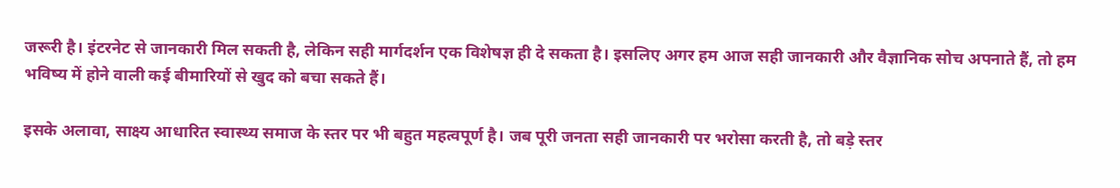जरूरी है। इंटरनेट से जानकारी मिल सकती है, लेकिन सही मार्गदर्शन एक विशेषज्ञ ही दे सकता है। इसलिए अगर हम आज सही जानकारी और वैज्ञानिक सोच अपनाते हैं, तो हम भविष्य में होने वाली कई बीमारियों से खुद को बचा सकते हैं।

इसके अलावा, साक्ष्य आधारित स्वास्थ्य समाज के स्तर पर भी बहुत महत्वपूर्ण है। जब पूरी जनता सही जानकारी पर भरोसा करती है, तो बड़े स्तर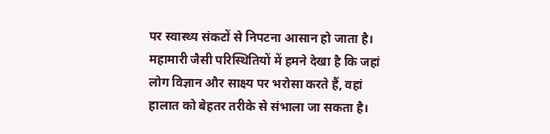पर स्वास्थ्य संकटों से निपटना आसान हो जाता है। महामारी जैसी परिस्थितियों में हमने देखा है कि जहां लोग विज्ञान और साक्ष्य पर भरोसा करते हैं, वहां हालात को बेहतर तरीके से संभाला जा सकता है।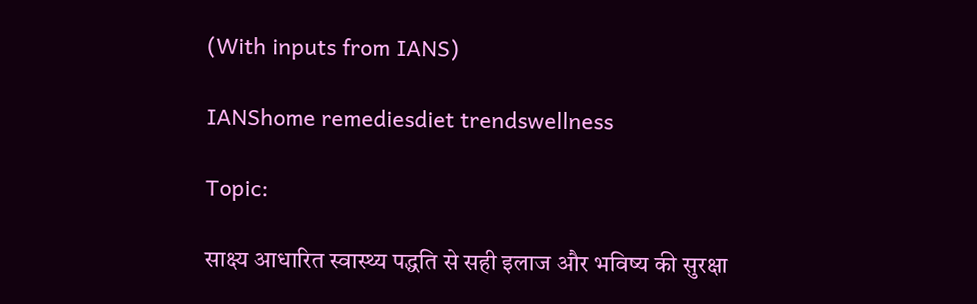(With inputs from IANS)

IANShome remediesdiet trendswellness

Topic:

साक्ष्य आधारित स्वास्थ्य पद्धति से सही इलाज और भविष्य की सुरक्षा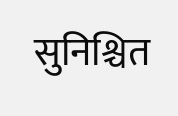सुनिश्चित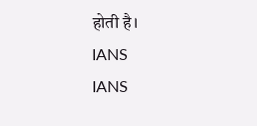होती है।
IANS
IANS